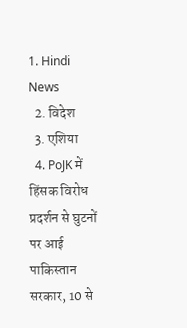1. Hindi News
  2. विदेश
  3. एशिया
  4. PoJK में हिंसक विरोध प्रदर्शन से घुटनों पर आई पाकिस्तान सरकार, 10 से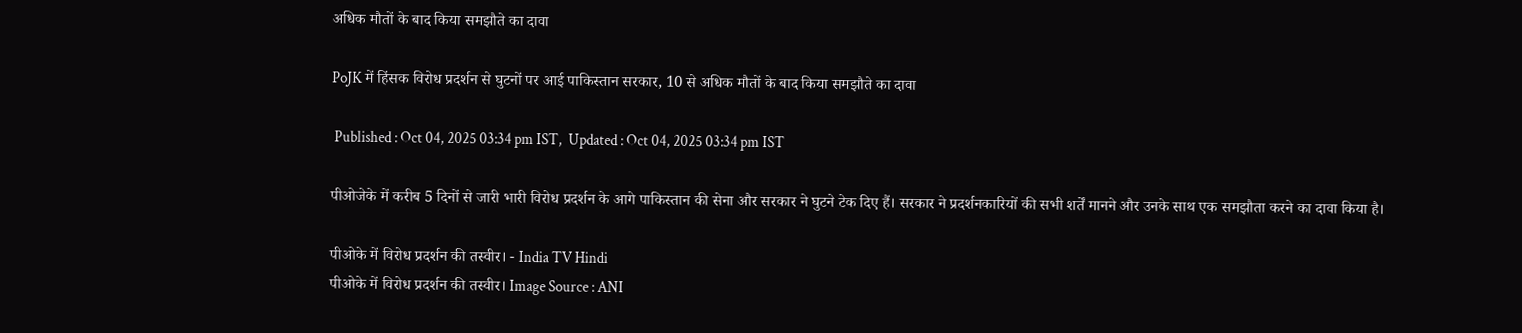अधिक मौतों के बाद किया समझौते का दावा

PoJK में हिंसक विरोध प्रदर्शन से घुटनों पर आई पाकिस्तान सरकार, 10 से अधिक मौतों के बाद किया समझौते का दावा

 Published : Oct 04, 2025 03:34 pm IST,  Updated : Oct 04, 2025 03:34 pm IST

पीओजेके में करीब 5 दिनों से जारी भारी विरोध प्रदर्शन के आगे पाकिस्तान की सेना और सरकार ने घुटने टेक दिए हैं। सरकार ने प्रदर्शनकारियों की सभी शर्तें मानने और उनके साथ एक समझौता करने का दावा किया है।

पीओके में विरोध प्रदर्शन की तस्वीर। - India TV Hindi
पीओके में विरोध प्रदर्शन की तस्वीर। Image Source : ANI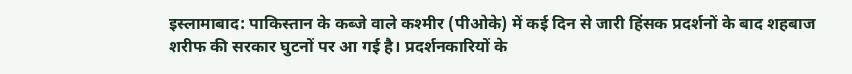इस्लामाबाद: पाकिस्तान के कब्जे वाले कश्मीर (पीओके) में कई दिन से जारी हिंसक प्रदर्शनों के बाद शहबाज शरीफ की सरकार घुटनों पर आ गई है। प्रदर्शनकारियों के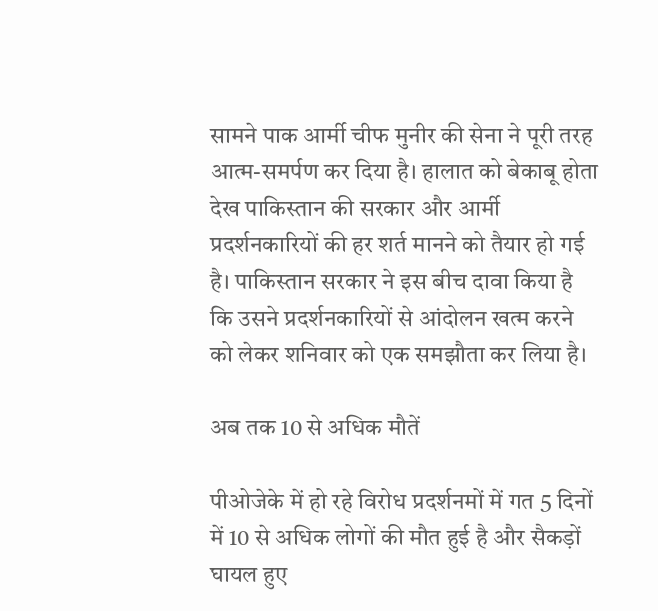सामने पाक आर्मी चीफ मुनीर की सेना ने पूरी तरह आत्म-समर्पण कर दिया है। हालात को बेकाबू होता देख पाकिस्तान की सरकार और आर्मी प्रदर्शनकारियों की हर शर्त मानने को तैयार हो गई है। पाकिस्तान सरकार ने इस बीच दावा किया है कि उसने प्रदर्शनकारियों से आंदोलन खत्म करने को लेकर शनिवार को एक समझौता कर लिया है।

अब तक 10 से अधिक मौतें

पीओजेके में हो रहे विरोध प्रदर्शनमों में गत 5 दिनों में 10 से अधिक लोगों की मौत हुई है और सैकड़ों घायल हुए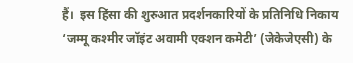हैं।  इस हिंसा की शुरुआत प्रदर्शनकारियों के प्रतिनिधि निकाय ‘जम्मू कश्मीर जॉइंट अवामी एक्शन कमेटी’ (जेकेजेएसी) के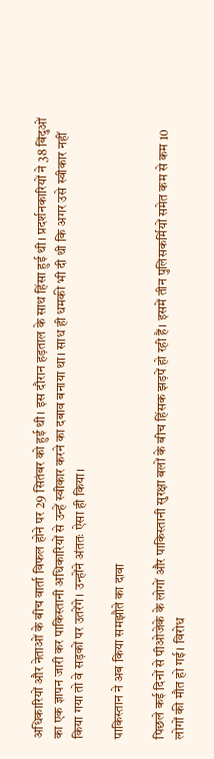अधिकारियों और नेताओं के बीच वार्ता विफल होने पर 29 सितंबर को हुई थी। इस दौरान हड़ताल के साथ हिंसा हुई थी। प्रदर्शनकारियों ने 38 बिंदुओं का एक ज्ञापन जारी कर पाकिस्तानी अधिकारियों से उन्हें स्वीकार करने का दबाव बनाया था। साध ही धमकी भी दी थी कि अगर उसे स्वीकार नहीं किया गया तो वे सड़कों पर उतरेंगे। उन्होंने अंततः ऐसा ही किया।

पाकिस्तान ने अब किया समझौते का दावा

पिछले कई दिनों से पीओजेके के लोगों और पाकिस्तानी सुरक्षा बलों के बीच हिंसक झड़पें हो रही हैं। इसमें तीन पुलिसकर्मियों समेत कम से कम 10 लोगों की मौत हो गई। विरोध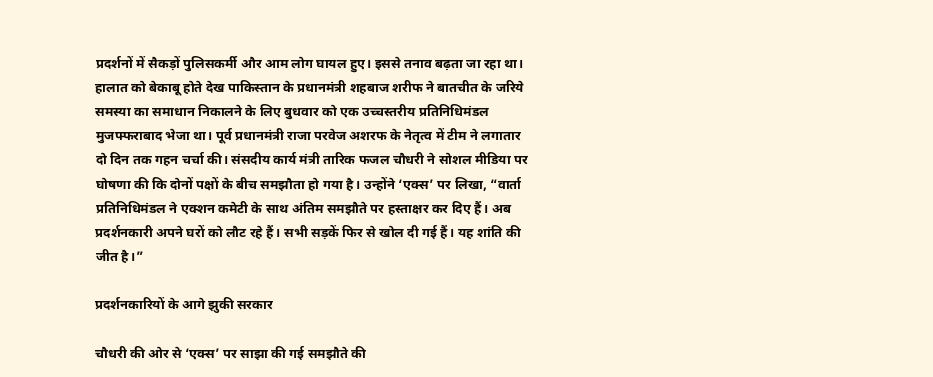प्रदर्शनों में सैकड़ों पुलिसकर्मी और आम लोग घायल हुए। इससे तनाव बढ़ता जा रहा था। हालात को बेकाबू होते देख पाकिस्तान के प्रधानमंत्री शहबाज शरीफ ने बातचीत के जरिये समस्या का समाधान निकालने के लिए बुधवार को एक उच्चस्तरीय प्रतिनिधिमंडल मुजफ्फराबाद भेजा था। पूर्व प्रधानमंत्री राजा परवेज अशरफ के नेतृत्व में टीम ने लगातार दो दिन तक गहन चर्चा की। संसदीय कार्य मंत्री तारिक फजल चौधरी ने सोशल मीडिया पर घोषणा की कि दोनों पक्षों के बीच समझौता हो गया है। उन्होंने ‘एक्स’ पर लिखा, “वार्ता प्रतिनिधिमंडल ने एक्शन कमेटी के साथ अंतिम समझौते पर हस्ताक्षर कर दिए हैं। अब प्रदर्शनकारी अपने घरों को लौट रहे हैं। सभी सड़कें फिर से खोल दी गई हैं। यह शांति की जीत है।”

प्रदर्शनकारियों के आगे झुकी सरकार

चौधरी की ओर से ‘एक्स’ पर साझा की गई समझौते की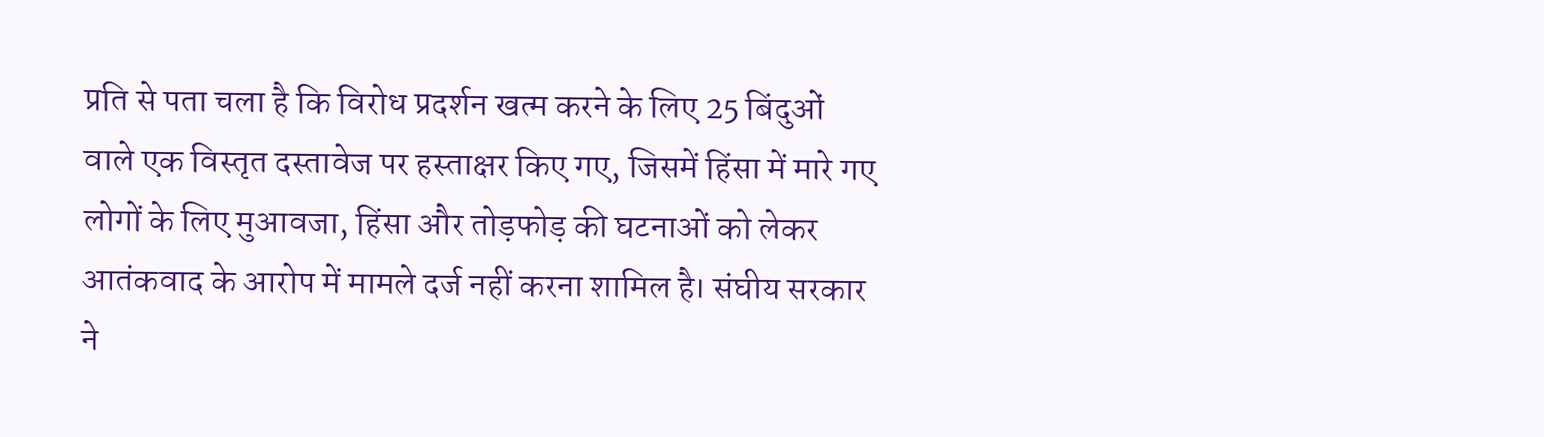प्रति से पता चला है कि विरोध प्रदर्शन खत्म करने के लिए 25 बिंदुओं वाले एक विस्तृत दस्तावेज पर हस्ताक्षर किए गए, जिसमें हिंसा में मारे गए लोगों के लिए मुआवजा, हिंसा और तोड़फोड़ की घटनाओं को लेकर आतंकवाद के आरोप में मामले दर्ज नहीं करना शामिल है। संघीय सरकार ने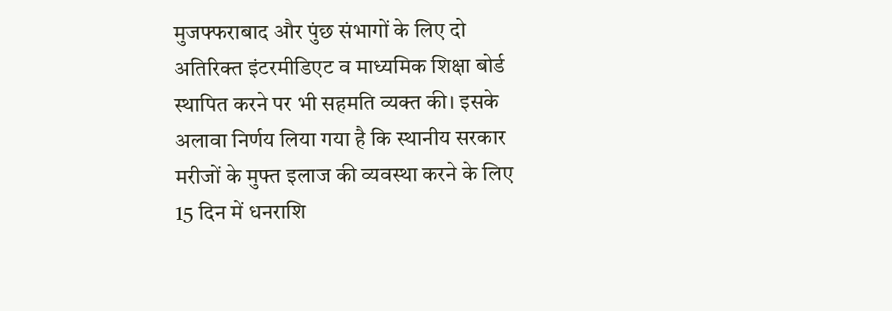मुजफ्फराबाद और पुंछ संभागों के लिए दो अतिरिक्त इंटरमीडिएट व माध्यमिक शिक्षा बोर्ड स्थापित करने पर भी सहमति व्यक्त की। इसके अलावा निर्णय लिया गया है कि स्थानीय सरकार मरीजों के मुफ्त इलाज की व्यवस्था करने के लिए 15 दिन में धनराशि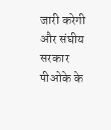जारी करेगी और संघीय सरकार पीओके के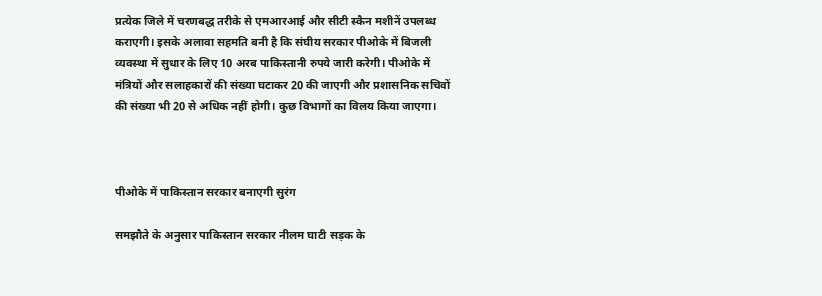प्रत्येक जिले में चरणबद्ध तरीके से एमआरआई और सीटी स्कैन मशीनें उपलब्ध कराएगी। इसके अलावा सहमति बनी है कि संघीय सरकार पीओके में बिजली व्यवस्था में सुधार के लिए 10 अरब पाकिस्तानी रुपये जारी करेगी। पीओके में मंत्रियों और सलाहकारों की संख्या घटाकर 20 की जाएगी और प्रशासनिक सचिवों की संख्या भी 20 से अधिक नहीं होगी। कुछ विभागों का विलय किया जाएगा।



पीओके में पाकिस्तान सरकार बनाएगी सुरंग

समझौते के अनुसार पाकिस्तान सरकार नीलम घाटी सड़क के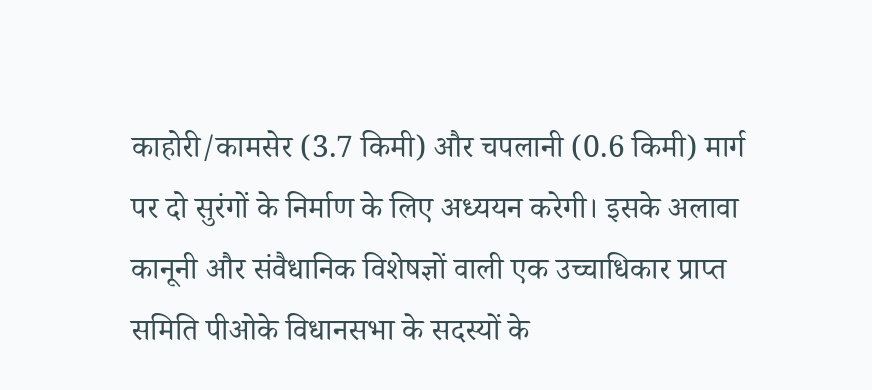काहोरी/कामसेर (3.7 किमी) और चपलानी (0.6 किमी) मार्ग पर दो सुरंगों के निर्माण के लिए अध्ययन करेगी। इसके अलावा कानूनी और संवैधानिक विशेषज्ञों वाली एक उच्चाधिकार प्राप्त समिति पीओके विधानसभा के सदस्यों के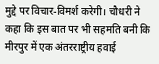मुद्दे पर विचार-विमर्श करेगी। चौधरी ने कहा कि इस बात पर भी सहमति बनी कि मीरपुर में एक अंतरराष्ट्रीय हवाई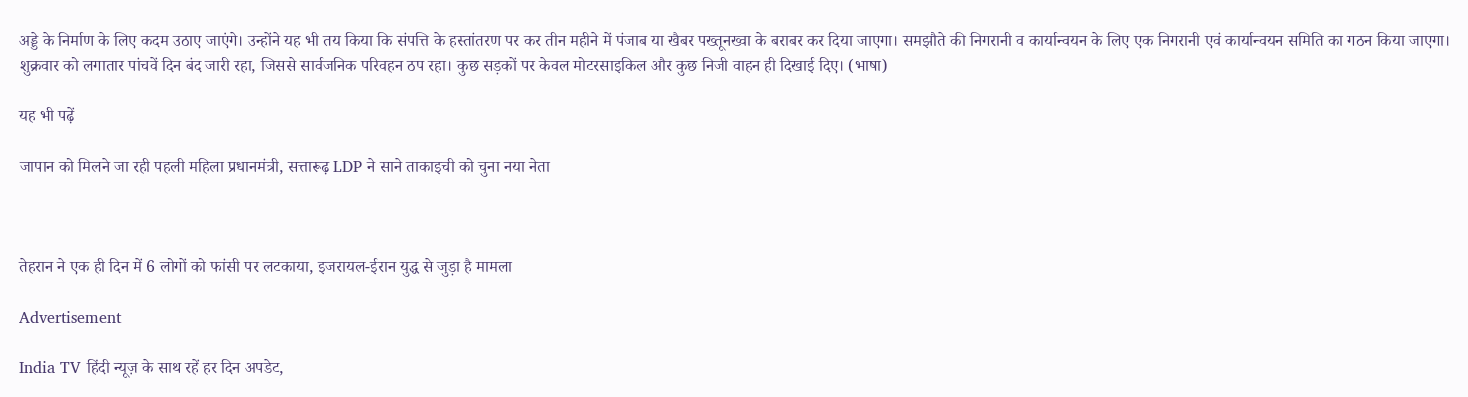अड्डे के निर्माण के लिए कदम उठाए जाएंगे। उन्होंने यह भी तय किया कि संपत्ति के हस्तांतरण पर कर तीन महीने में पंजाब या खैबर पख्तूनख्वा के बराबर कर दिया जाएगा। समझौते की निगरानी व कार्यान्वयन के लिए एक निगरानी एवं कार्यान्वयन समिति का गठन किया जाएगा। शुक्रवार को लगातार पांचवें दिन बंद जारी रहा, जिससे सार्वजनिक परिवहन ठप रहा। कुछ सड़कों पर केवल मोटरसाइकिल और कुछ निजी वाहन ही दिखाई दिए। (भाषा)

यह भी पढ़ें

जापान को मिलने जा रही पहली महिला प्रधानमंत्री, सत्तारूढ़ LDP ने साने ताकाइची को चुना नया नेता



तेहरान ने एक ही दिन में 6 लोगों को फांसी पर लटकाया, इजरायल-ईरान युद्ध से जुड़ा है मामला

Advertisement

India TV हिंदी न्यूज़ के साथ रहें हर दिन अपडेट,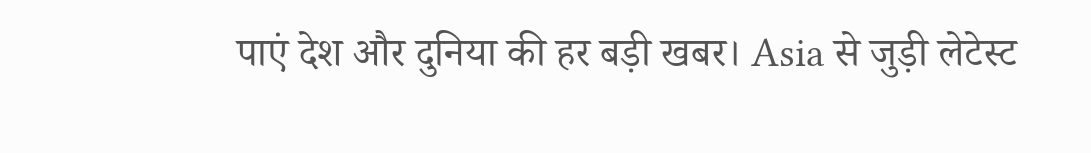पाएं देश और दुनिया की हर बड़ी खबर। Asia से जुड़ी लेटेस्ट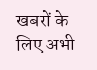खबरों के लिए अभी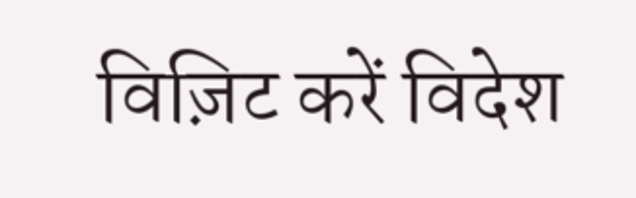विज़िट करें विदेश